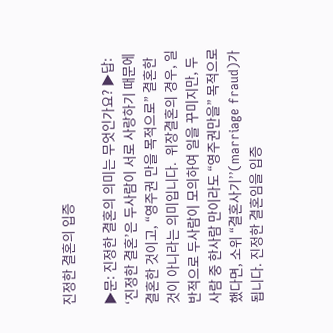진정한 결혼의 입증

▶문: 진정한 결혼의 의미는 무엇인가요? ▶답: ‘진정한 결혼’은 두사람이 서로 사랑하기 때문에 결혼한 것이고, “영주권 만을 목적으로” 결혼한 것이 아니라는 의미입니다.  위장결혼의 경우, 일반적으로 두사람이 모의하여 일을 꾸미지만, 두 사람 중 한사람 만이라도 “영주권만을” 목적으로 했다면, 소위 “결혼사기’’(marriage fraud)가 됩니다. 진정한 결혼임을 입증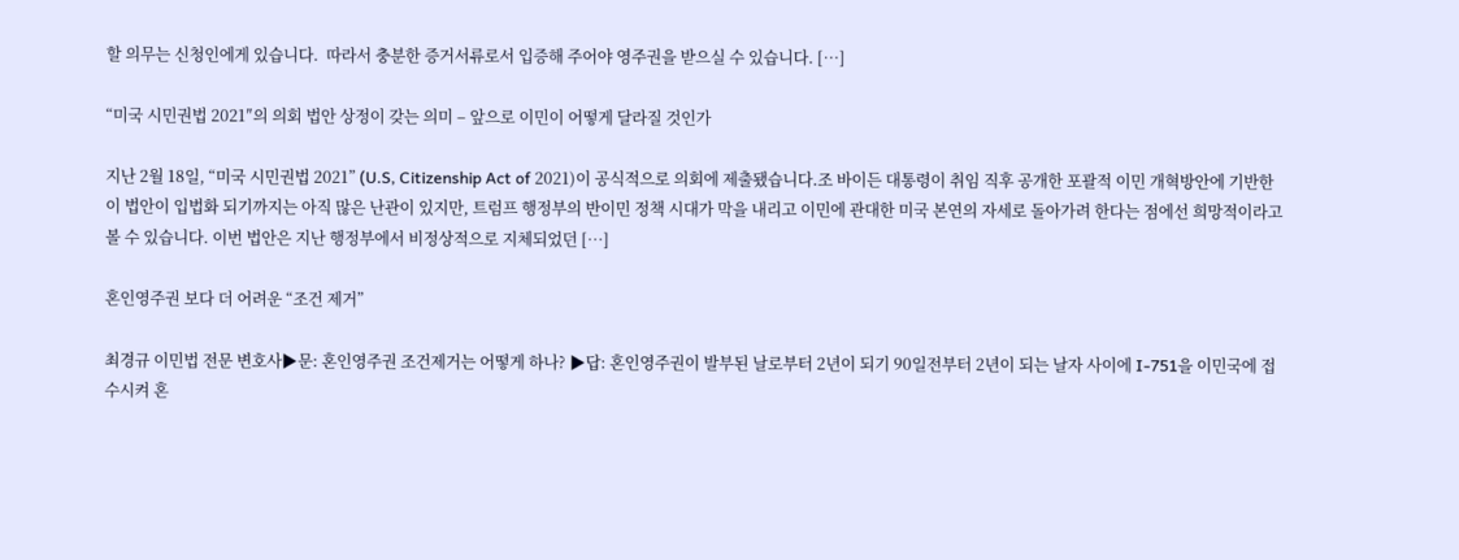할 의무는 신청인에게 있습니다.  따라서 충분한 증거서류로서 입증해 주어야 영주권을 받으실 수 있습니다. […]

“미국 시민권법 2021″의 의회 법안 상정이 갖는 의미 – 앞으로 이민이 어떻게 달라질 것인가

지난 2월 18일, “미국 시민권법 2021” (U.S, Citizenship Act of 2021)이 공식적으로 의회에 제출됐습니다.조 바이든 대통령이 취임 직후 공개한 포괄적 이민 개혁방안에 기반한 이 법안이 입법화 되기까지는 아직 많은 난관이 있지만, 트럼프 행정부의 반이민 정책 시대가 막을 내리고 이민에 관대한 미국 본연의 자세로 돌아가려 한다는 점에선 희망적이라고 볼 수 있습니다. 이번 법안은 지난 행정부에서 비정상적으로 지체되었던 […]

혼인영주권 보다 더 어려운 “조건 제거”

최경규 이민법 전문 변호사▶문: 혼인영주권 조건제거는 어떻게 하나? ▶답: 혼인영주권이 발부된 날로부터 2년이 되기 90일전부터 2년이 되는 날자 사이에 I-751을 이민국에 접수시켜 혼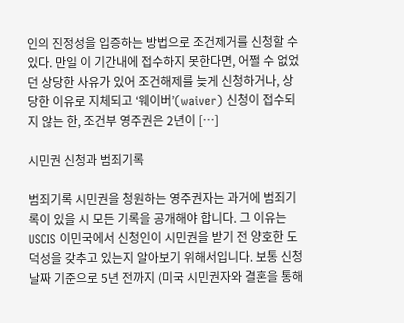인의 진정성을 입증하는 방법으로 조건제거를 신청할 수 있다. 만일 이 기간내에 접수하지 못한다면, 어쩔 수 없었던 상당한 사유가 있어 조건해제를 늦게 신청하거나, 상당한 이유로 지체되고 ‘웨이버’(waiver) 신청이 접수되지 않는 한, 조건부 영주권은 2년이 […]

시민권 신청과 범죄기록

범죄기록 시민권을 청원하는 영주권자는 과거에 범죄기록이 있을 시 모든 기록을 공개해야 합니다. 그 이유는 USCIS 이민국에서 신청인이 시민권을 받기 전 양호한 도덕성을 갖추고 있는지 알아보기 위해서입니다. 보통 신청 날짜 기준으로 5년 전까지 (미국 시민권자와 결혼을 통해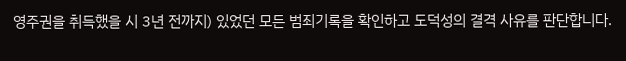영주권을 취득했을 시 3년 전까지) 있었던 모든 범죄기록을 확인하고 도덕성의 결격 사유를 판단합니다.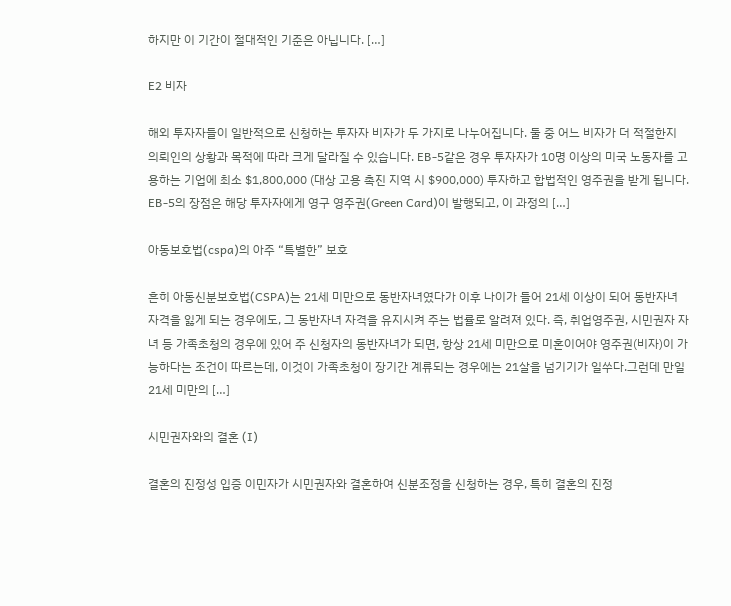하지만 이 기간이 절대적인 기준은 아닙니다. […]

E2 비자

해외 투자자들이 일반적으로 신청하는 투자자 비자가 두 가지로 나누어집니다. 둘 중 어느 비자가 더 적절한지 의뢰인의 상황과 목적에 따라 크게 달라질 수 있습니다. EB-5같은 경우 투자자가 10명 이상의 미국 노동자를 고용하는 기업에 최소 $1,800,000 (대상 고용 촉진 지역 시 $900,000) 투자하고 합법적인 영주권을 받게 됩니다.  EB-5의 장점은 해당 투자자에게 영구 영주권(Green Card)이 발행되고, 이 과정의 […]

아동보호법(cspa)의 아주 “특별한” 보호

흔히 아동신분보호법(CSPA)는 21세 미만으로 동반자녀였다가 이후 나이가 들어 21세 이상이 되어 동반자녀 자격을 잃게 되는 경우에도, 그 동반자녀 자격을 유지시켜 주는 법률로 알려져 있다. 즉, 취업영주권, 시민권자 자녀 등 가족초청의 경우에 있어 주 신청자의 동반자녀가 되면, 항상 21세 미만으로 미혼이어야 영주권(비자)이 가능하다는 조건이 따르는데, 이것이 가족초청이 장기간 계류되는 경우에는 21살을 넘기기가 일쑤다.그런데 만일 21세 미만의 […]

시민권자와의 결혼 (I)

결혼의 진정성 입증 이민자가 시민권자와 결혼하여 신분조정을 신청하는 경우, 특히 결혼의 진정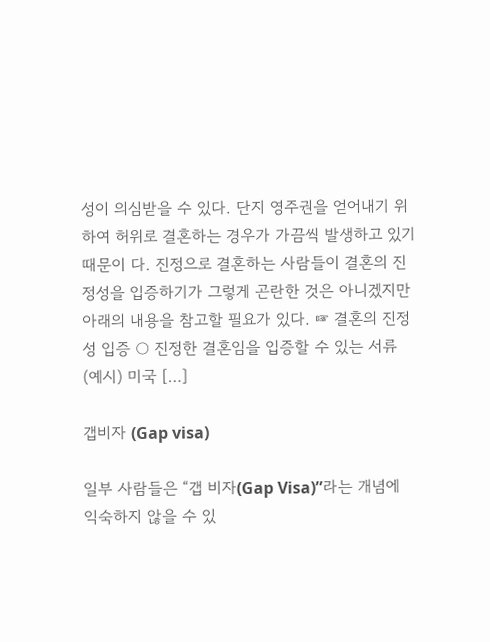성이 의심받을 수 있다. 단지 영주권을 얻어내기 위하여 허위로 결혼하는 경우가 가끔씩 발생하고 있기 때문이 다. 진정으로 결혼하는 사람들이 결혼의 진정성을 입증하기가 그렇게 곤란한 것은 아니겠지만 아래의 내용을 참고할 필요가 있다. ☞ 결혼의 진정성 입증 ○ 진정한 결혼임을 입증할 수 있는 서류 (예시) 미국 […]

갭비자 (Gap visa)

일부 사람들은 “갭 비자(Gap Visa)”라는 개념에 익숙하지 않을 수 있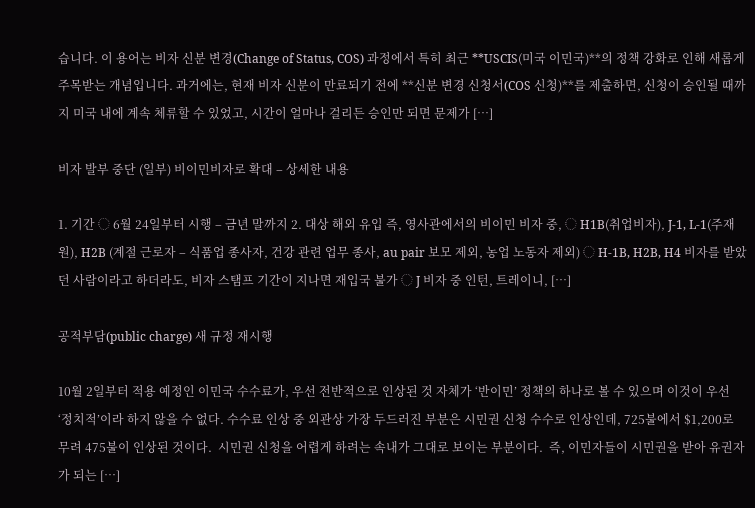습니다. 이 용어는 비자 신분 변경(Change of Status, COS) 과정에서 특히 최근 **USCIS(미국 이민국)**의 정책 강화로 인해 새롭게 주목받는 개념입니다. 과거에는, 현재 비자 신분이 만료되기 전에 **신분 변경 신청서(COS 신청)**를 제출하면, 신청이 승인될 때까지 미국 내에 계속 체류할 수 있었고, 시간이 얼마나 걸리든 승인만 되면 문제가 […]

비자 발부 중단 (일부) 비이민비자로 확대 – 상세한 내용

1. 기간 ◌ 6월 24일부터 시행 – 금년 말까지 2. 대상 해외 유입 즉, 영사관에서의 비이민 비자 중, ◌ H1B(취업비자), J-1, L-1(주재원), H2B (계절 근로자 – 식품업 종사자, 건강 관련 업무 종사, au pair 보모 제외, 농업 노동자 제외) ◌ H-1B, H2B, H4 비자를 받았던 사람이라고 하더라도, 비자 스탬프 기간이 지나면 재입국 불가 ◌ J 비자 중 인턴, 트레이니, […]

공적부담(public charge) 새 규정 재시행

10월 2일부터 적용 예정인 이민국 수수료가, 우선 전반적으로 인상된 것 자체가 ‘반이민’ 정책의 하나로 볼 수 있으며 이것이 우선 ‘정치적’이라 하지 않을 수 없다. 수수료 인상 중 외관상 가장 두드러진 부분은 시민권 신청 수수로 인상인데, 725불에서 $1,200로 무려 475불이 인상된 것이다.  시민권 신청을 어렵게 하려는 속내가 그대로 보이는 부분이다.  즉, 이민자들이 시민권을 받아 유권자가 되는 […]